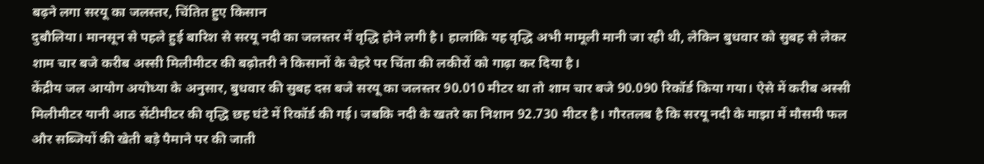बढ़ने लगा सरयू का जलस्तर, चिंतित हुए किसान
दुबौलिया। मानसून से पहले हुई बारिश से सरयू नदी का जलस्तर में वृद्धि होने लगी है। हालांकि यह वृद्धि अभी मामूली मानी जा रही थी, लेकिन बुधवार को सुबह से लेकर शाम चार बजे करीब अस्सी मिलीमीटर की बढ़ोतरी ने किसानों के चेहरे पर चिंता की लकीरों को गाढ़ा कर दिया है।
केंद्रीय जल आयोग अयोध्या के अनुसार, बुधवार की सुबह दस बजे सरयू का जलस्तर 90.010 मीटर था तो शाम चार बजे 90.090 रिकॉर्ड किया गया। ऐसे में करीब अस्सी मिलीमीटर यानी आठ सेंटीमीटर की वृद्धि छह घंटे में रिकॉर्ड की गई। जबकि नदी के खतरे का निशान 92.730 मीटर है। गौरतलब है कि सरयू नदी के माझा में मौसमी फल और सब्जियों की खेती बड़े पैमाने पर की जाती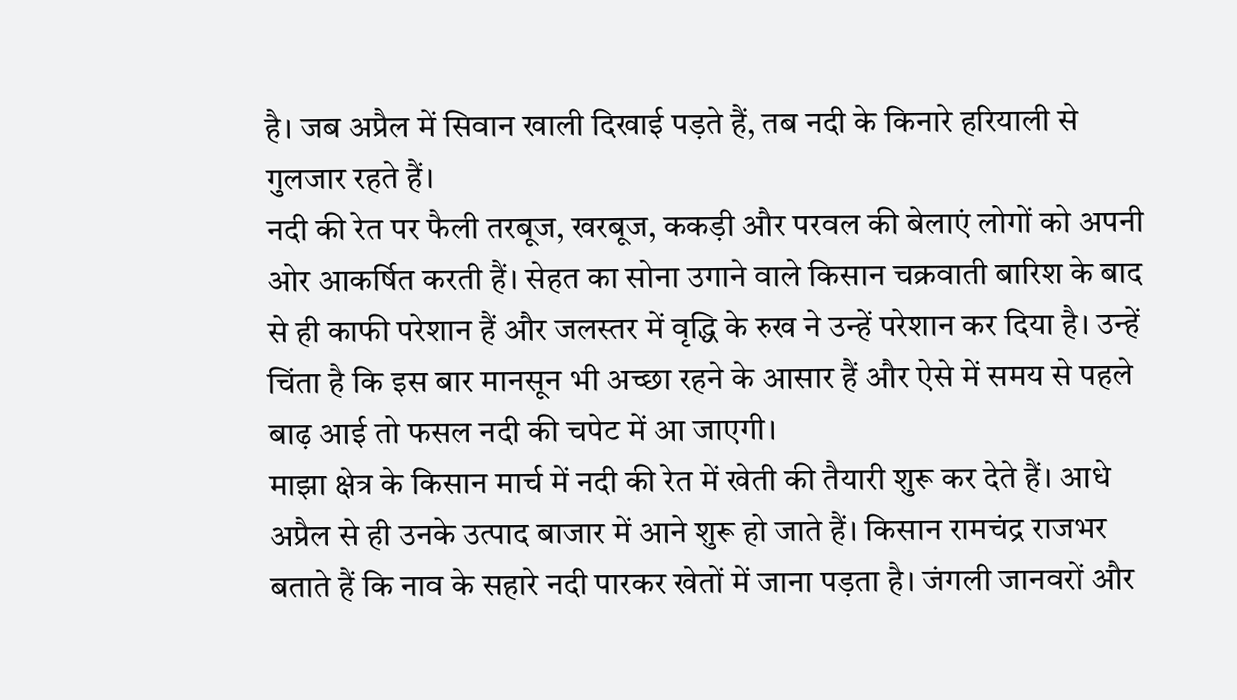है। जब अप्रैल में सिवान खाली दिखाई पड़ते हैं, तब नदी के किनारे हरियाली से गुलजार रहते हैं।
नदी की रेत पर फैली तरबूज, खरबूज, ककड़ी और परवल की बेलाएं लोगों को अपनी ओर आकर्षित करती हैं। सेहत का सोना उगाने वाले किसान चक्रवाती बारिश के बाद से ही काफी परेशान हैं और जलस्तर में वृद्धि के रुख ने उन्हें परेशान कर दिया है। उन्हें चिंता है कि इस बार मानसून भी अच्छा रहने के आसार हैं और ऐसे में समय से पहले बाढ़ आई तो फसल नदी की चपेट में आ जाएगी।
माझा क्षेत्र के किसान मार्च में नदी की रेत में खेती की तैयारी शुरू कर देते हैं। आधे अप्रैल से ही उनके उत्पाद बाजार में आने शुरू हो जाते हैं। किसान रामचंद्र राजभर बताते हैं कि नाव के सहारे नदी पारकर खेतों में जाना पड़ता है। जंगली जानवरों और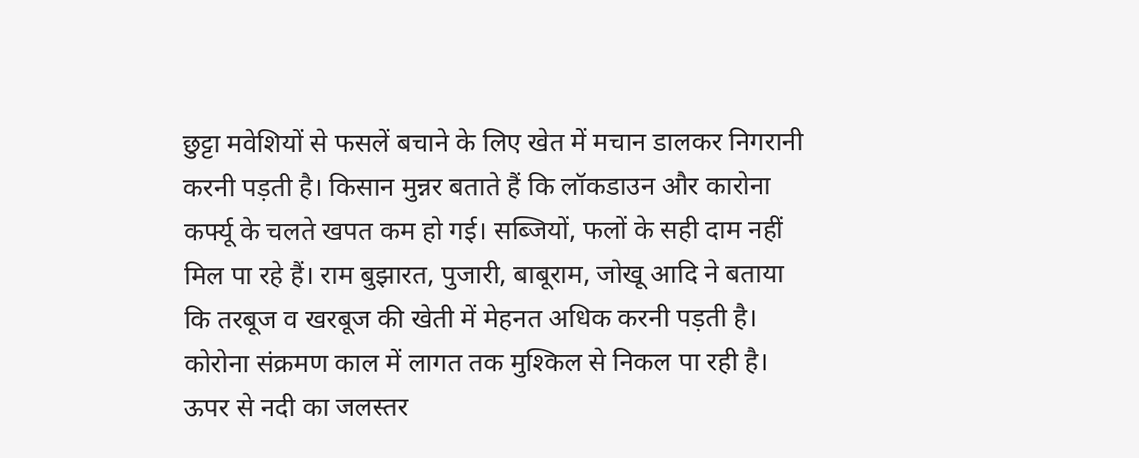छुट्टा मवेशियों से फसलें बचाने के लिए खेत में मचान डालकर निगरानी करनी पड़ती है। किसान मुन्नर बताते हैं कि लॉकडाउन और कारोना कर्फ्यू के चलते खपत कम हो गई। सब्जियों, फलों के सही दाम नहीं मिल पा रहे हैं। राम बुझारत, पुजारी, बाबूराम, जोखू आदि ने बताया कि तरबूज व खरबूज की खेती में मेहनत अधिक करनी पड़ती है। कोरोना संक्रमण काल में लागत तक मुश्किल से निकल पा रही है। ऊपर से नदी का जलस्तर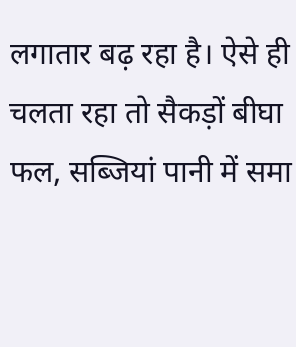लगातार बढ़ रहा है। ऐसे ही चलता रहा तो सैकड़ों बीघा फल, सब्जियां पानी में समा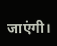जाएंगी।